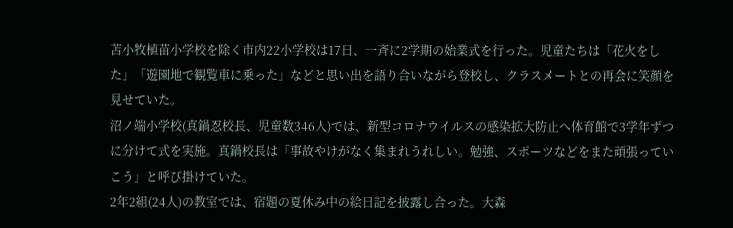苫小牧植苗小学校を除く市内22小学校は17日、一斉に2学期の始業式を行った。児童たちは「花火をした」「遊園地で観覧車に乗った」などと思い出を語り合いながら登校し、クラスメートとの再会に笑顔を見せていた。
沼ノ端小学校(真鍋忍校長、児童数346人)では、新型コロナウイルスの感染拡大防止へ体育館で3学年ずつに分けて式を実施。真鍋校長は「事故やけがなく集まれうれしい。勉強、スポーツなどをまた頑張っていこう」と呼び掛けていた。
2年2組(24人)の教室では、宿題の夏休み中の絵日記を披露し合った。大森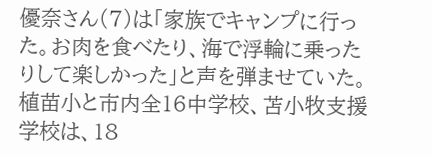優奈さん(7)は「家族でキャンプに行った。お肉を食べたり、海で浮輪に乗ったりして楽しかった」と声を弾ませていた。
植苗小と市内全16中学校、苫小牧支援学校は、18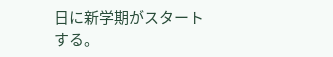日に新学期がスタートする。